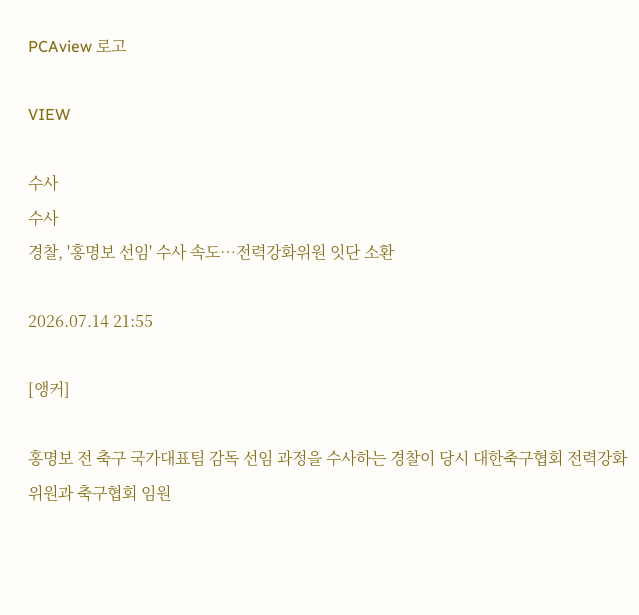PCAview 로고

VIEW

수사
수사
경찰, '홍명보 선임' 수사 속도…전력강화위원 잇단 소환

2026.07.14 21:55

[앵커]

홍명보 전 축구 국가대표팀 감독 선임 과정을 수사하는 경찰이 당시 대한축구협회 전력강화위원과 축구협회 임원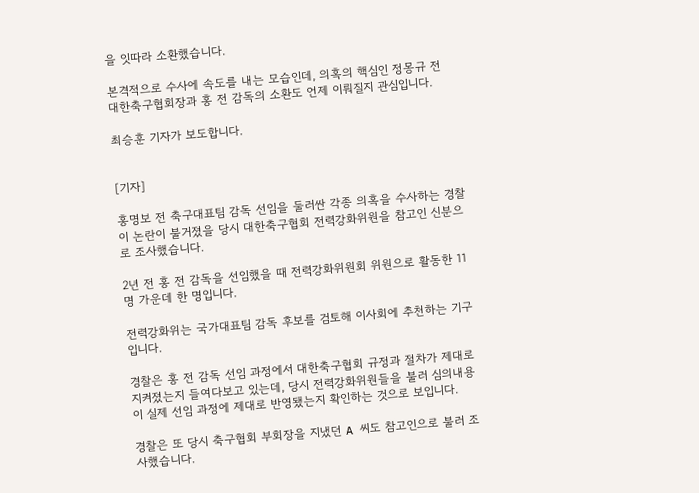을 잇따라 소환했습니다.

본격적으로 수사에 속도를 내는 모습인데, 의혹의 핵심인 정몽규 전 대한축구협회장과 홍 전 감독의 소환도 언제 이뤄질지 관심입니다.

최승훈 기자가 보도합니다.


[기자]

홍명보 전 축구대표팀 감독 선임을 둘러싼 각종 의혹을 수사하는 경찰이 논란이 불거졌을 당시 대한축구협회 전력강화위원을 참고인 신분으로 조사했습니다.

2년 전 홍 전 감독을 선임했을 때 전력강화위원회 위원으로 활동한 11명 가운데 한 명입니다.

전력강화위는 국가대표팀 감독 후보를 검토해 이사회에 추천하는 기구입니다.

경찰은 홍 전 감독 선임 과정에서 대한축구협회 규정과 절차가 제대로 지켜졌는지 들여다보고 있는데, 당시 전력강화위원들을 불러 심의내용이 실제 선임 과정에 제대로 반영됐는지 확인하는 것으로 보입니다.

경찰은 또 당시 축구협회 부회장을 지냈던 A 씨도 참고인으로 불러 조사했습니다.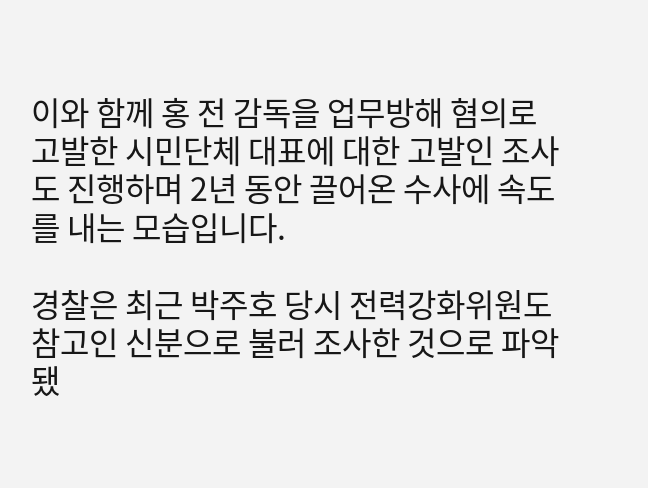이와 함께 홍 전 감독을 업무방해 혐의로 고발한 시민단체 대표에 대한 고발인 조사도 진행하며 2년 동안 끌어온 수사에 속도를 내는 모습입니다.

경찰은 최근 박주호 당시 전력강화위원도 참고인 신분으로 불러 조사한 것으로 파악됐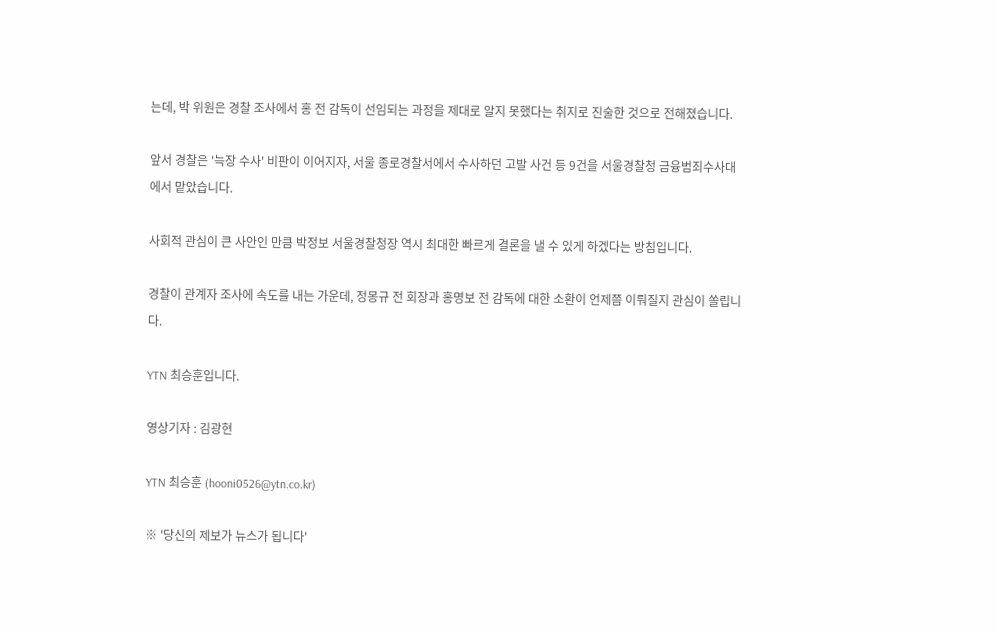는데, 박 위원은 경찰 조사에서 홍 전 감독이 선임되는 과정을 제대로 알지 못했다는 취지로 진술한 것으로 전해졌습니다.

앞서 경찰은 '늑장 수사' 비판이 이어지자, 서울 종로경찰서에서 수사하던 고발 사건 등 9건을 서울경찰청 금융범죄수사대에서 맡았습니다.

사회적 관심이 큰 사안인 만큼 박정보 서울경찰청장 역시 최대한 빠르게 결론을 낼 수 있게 하겠다는 방침입니다.

경찰이 관계자 조사에 속도를 내는 가운데, 정몽규 전 회장과 홍명보 전 감독에 대한 소환이 언제쯤 이뤄질지 관심이 쏠립니다.

YTN 최승훈입니다.

영상기자 : 김광현

YTN 최승훈 (hooni0526@ytn.co.kr)

※ '당신의 제보가 뉴스가 됩니다'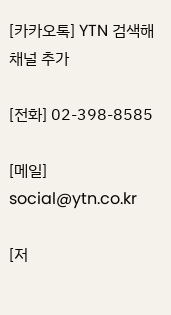[카카오톡] YTN 검색해 채널 추가

[전화] 02-398-8585

[메일] social@ytn.co.kr

[저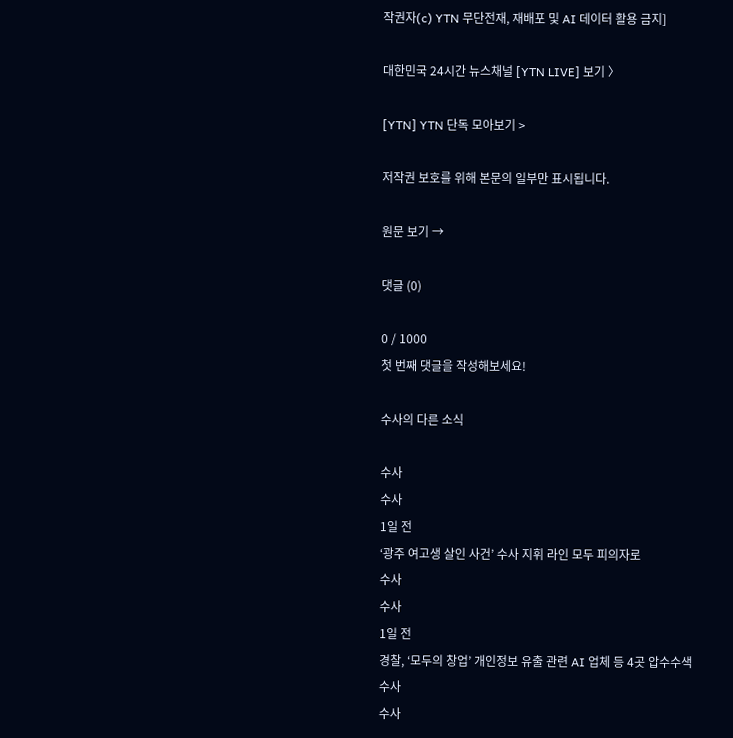작권자(c) YTN 무단전재, 재배포 및 AI 데이터 활용 금지]

대한민국 24시간 뉴스채널 [YTN LIVE] 보기 〉

[YTN] YTN 단독 모아보기 >

저작권 보호를 위해 본문의 일부만 표시됩니다.

원문 보기 →

댓글 (0)

0 / 1000
첫 번째 댓글을 작성해보세요!

수사의 다른 소식

수사
수사
1일 전
‘광주 여고생 살인 사건’ 수사 지휘 라인 모두 피의자로
수사
수사
1일 전
경찰, ‘모두의 창업’ 개인정보 유출 관련 AI 업체 등 4곳 압수수색
수사
수사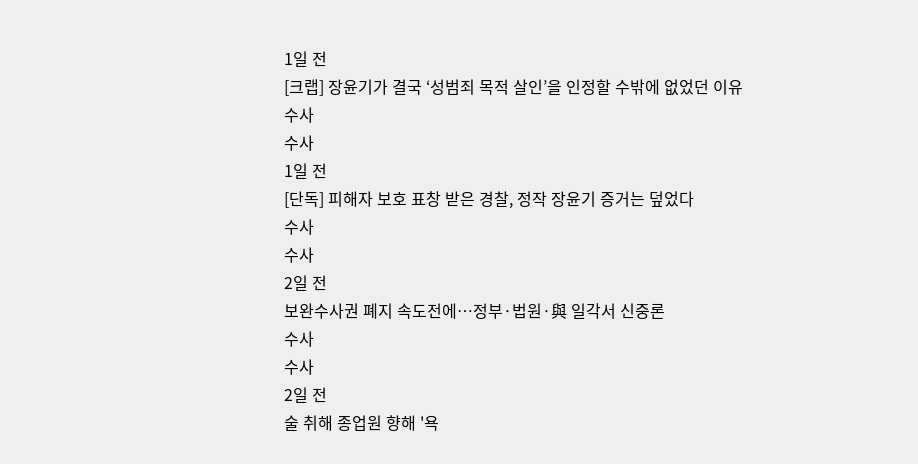1일 전
[크랩] 장윤기가 결국 ‘성범죄 목적 살인’을 인정할 수밖에 없었던 이유
수사
수사
1일 전
[단독] 피해자 보호 표창 받은 경찰, 정작 장윤기 증거는 덮었다
수사
수사
2일 전
보완수사권 폐지 속도전에…정부·법원·與 일각서 신중론
수사
수사
2일 전
술 취해 종업원 향해 '욕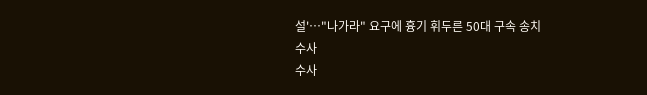설'…"나가라" 요구에 흉기 휘두른 50대 구속 송치
수사
수사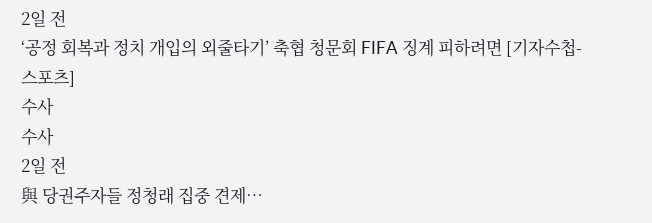2일 전
‘공정 회복과 정치 개입의 외줄타기’ 축협 청문회 FIFA 징계 피하려면 [기자수첩-스포츠]
수사
수사
2일 전
與 당권주자들 정청래 집중 견제…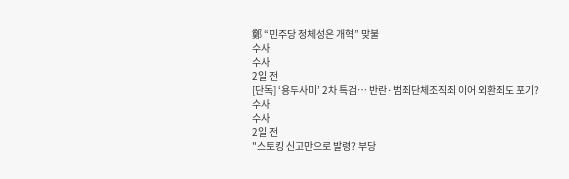鄭 “민주당 정체성은 개혁” 맞불
수사
수사
2일 전
[단독] ‘용두사미’ 2차 특검… 반란·범죄단체조직죄 이어 외환죄도 포기?
수사
수사
2일 전
"스토킹 신고만으로 발령? 부당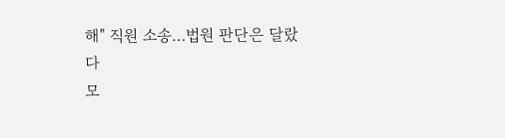해" 직원 소송…법원 판단은 달랐다
모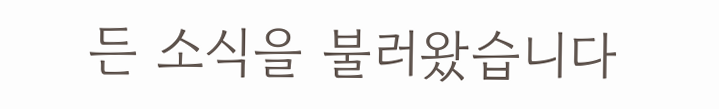든 소식을 불러왔습니다